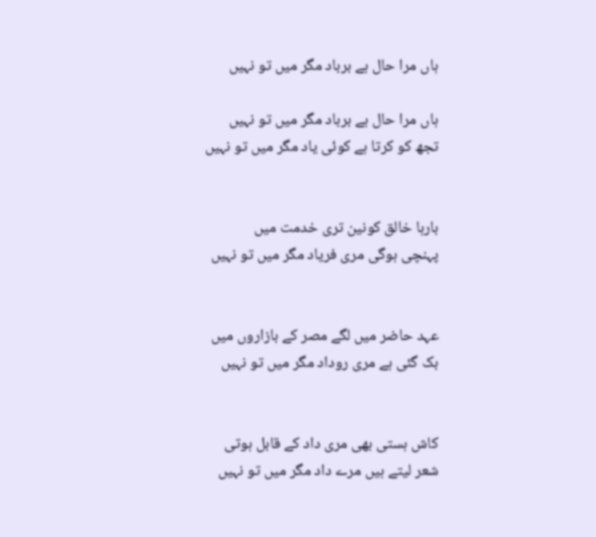ہاں مرا حال ہے برباد مگر میں تو نہیں

ہاں مرا حال ہے برباد مگر میں تو نہیں
تجھ کو کرتا ہے کوئی یاد مگر میں تو نہیں


بارہا خالق کونین تری خدمت میں
پہنچی ہوگی مری فریاد مگر میں تو نہیں


عہد حاضر میں لگے مصر کے بازاروں میں
بک گئی ہے مری روداد مگر میں تو نہیں


کاش ہستی بھی مری داد کے قابل ہوتی
شعر لیتے ہیں مرے داد مگر میں تو نہیں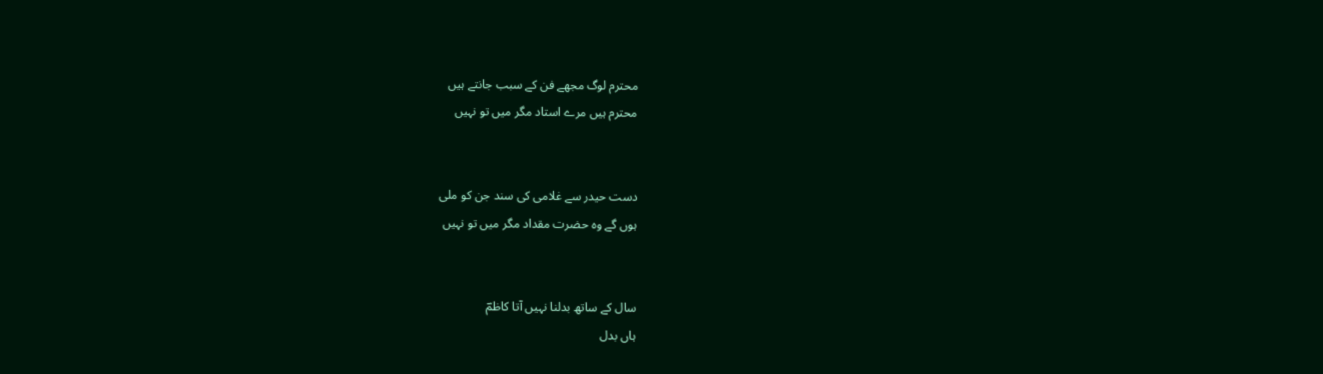محترم لوگ مجھے فن کے سبب جانتے ہیں
محترم ہیں مرے استاد مگر میں تو نہیں


دست حیدر سے غلامی کی سند جن کو ملی
ہوں گے وہ حضرت مقداد مگر میں تو نہیں


سال کے ساتھ بدلنا نہیں آتا کاظمؔ
ہاں بدل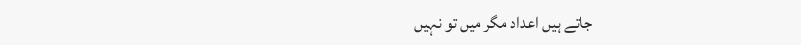جاتے ہیں اعداد مگر میں تو نہیں